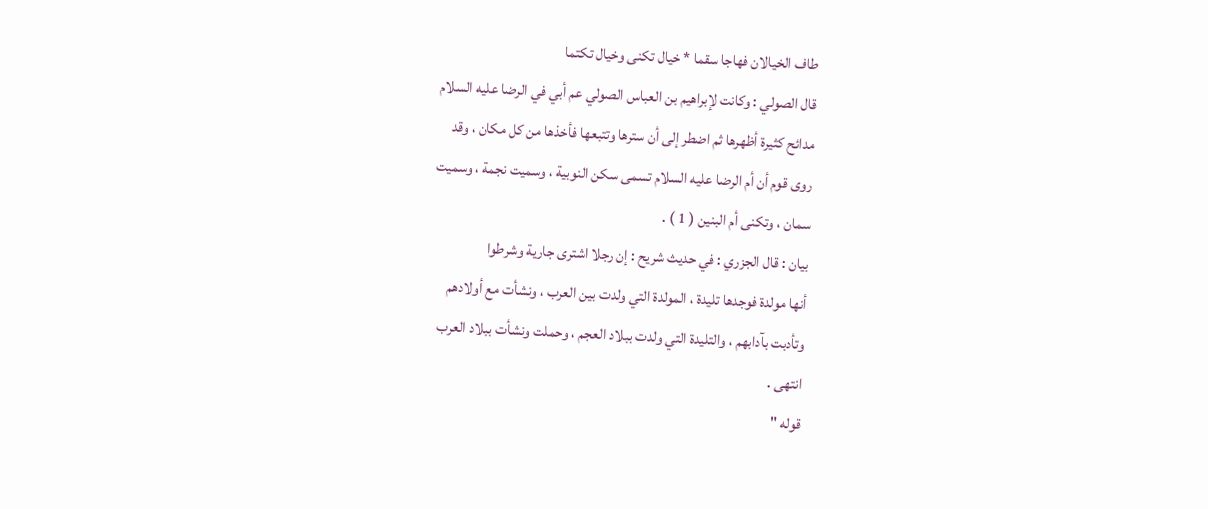طاف الخيالان فهاجا سقما * خيال تكنى وخيال تكتما
قال الصولي : وكانت لإبراهيم بن العباس الصولي عم أبي في الرضا عليه السلام
مدائح كثيرة أظهرها ثم اضطر إلى أن سترها وتتبعها فأخذها من كل مكان ، وقد
روى قوم أن أم الرضا عليه السلام تسمى سكن النوبية ، وسميت نجمة ، وسميت
سمان ، وتكنى أم البنين ( 1 ) .
بيان : قال الجزري : في حديث شريح : إن رجلا اشترى جارية وشرطوا
أنها مولدة فوجدها تليدة ، المولدة التي ولدت بين العرب ، ونشأت مع أولادهم
وتأدبت بآدابهم ، والتليدة التي ولدت ببلاد العجم ، وحملت ونشأت ببلاد العرب
انتهى .
قوله "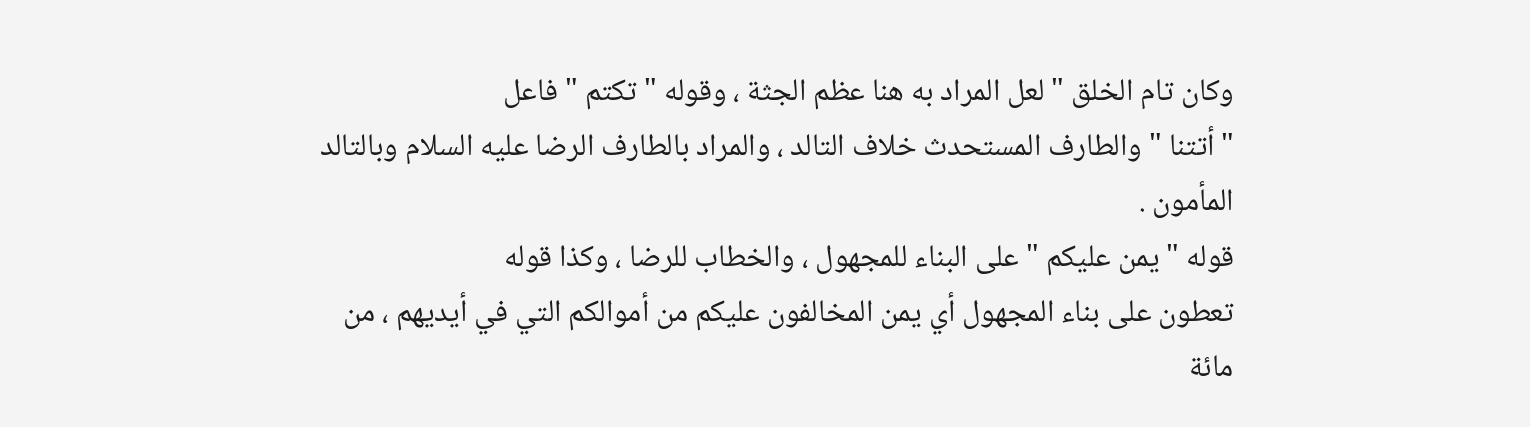وكان تام الخلق " لعل المراد به هنا عظم الجثة ، وقوله " تكتم " فاعل
" أتتنا " والطارف المستحدث خلاف التالد ، والمراد بالطارف الرضا عليه السلام وبالتالد
المأمون .
قوله " يمن عليكم " على البناء للمجهول ، والخطاب للرضا ، وكذا قوله
تعطون على بناء المجهول أي يمن المخالفون عليكم من أموالكم التي في أيديهم ، من
مائة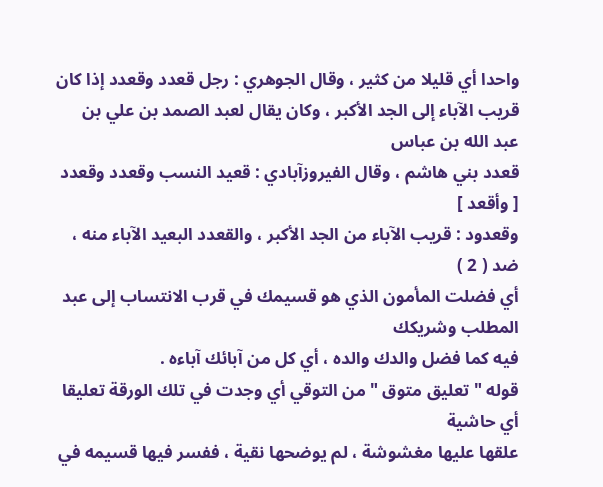واحدا أي قليلا من كثير ، وقال الجوهري : رجل قعدد وقعدد إذا كان
قريب الآباء إلى الجد الأكبر ، وكان يقال لعبد الصمد بن علي بن عبد الله بن عباس
قعدد بني هاشم ، وقال الفيروزآبادي : قعيد النسب وقعدد وقعدد [ وأقعد ]
وقعدود : قريب الآباء من الجد الأكبر ، والقعدد البعيد الآباء منه ، ضد ( 2 )
أي فضلت المأمون الذي هو قسيمك في قرب الانتساب إلى عبد المطلب وشريكك
فيه كما فضل والدك والده ، أي كل من آبائك آباءه .
قوله " تعليق متوق " من التوقي أي وجدت في تلك الورقة تعليقا أي حاشية
علقها عليها مغشوشة ، لم يوضحها نقية ، ففسر فيها قسيمه في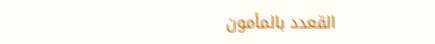القعدد بالمأمون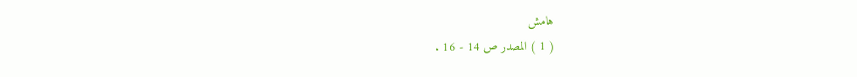هامش
( 1 ) المصدر ص 14 - 16 .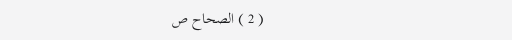( 2 ) الصحاح ص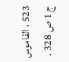523 ، القاموس ج 1 ص 328 .